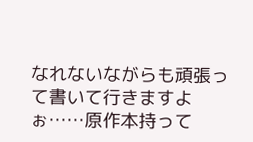なれないながらも頑張って書いて行きますよぉ……原作本持って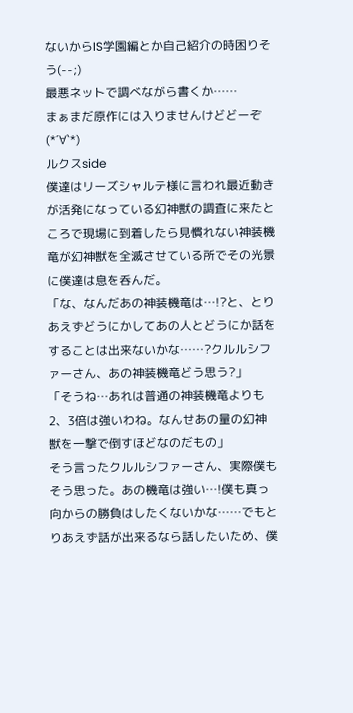ないからIS学園編とか自己紹介の時困りそう(--;)
最悪ネットで調べながら書くか……
まぁまだ原作には入りませんけどどーぞ(*´∀`*)
ルクスside
僕達はリーズシャルテ様に言われ最近動きが活発になっている幻神獣の調査に来たところで現場に到着したら見慣れない神装機竜が幻神獣を全滅させている所でその光景に僕達は息を呑んだ。
「な、なんだあの神装機竜は…!?と、とりあえずどうにかしてあの人とどうにか話をすることは出来ないかな……?クルルシファーさん、あの神装機竜どう思う?」
「そうね…あれは普通の神装機竜よりも2、3倍は強いわね。なんせあの量の幻神獣を一撃で倒すほどなのだもの」
そう言ったクルルシファーさん、実際僕もそう思った。あの機竜は強い…!僕も真っ向からの勝負はしたくないかな……でもとりあえず話が出来るなら話したいため、僕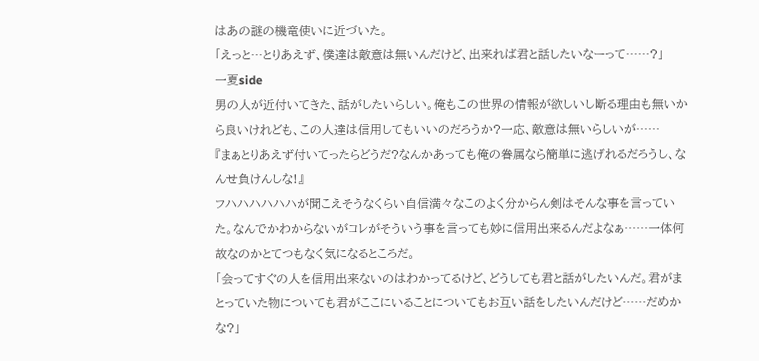はあの謎の機竜使いに近づいた。
「えっと…とりあえず、僕達は敵意は無いんだけど、出来れば君と話したいなーって……?」
一夏side
男の人が近付いてきた、話がしたいらしい。俺もこの世界の情報が欲しいし断る理由も無いから良いけれども、この人達は信用してもいいのだろうか?一応、敵意は無いらしいが……
『まぁとりあえず付いてったらどうだ?なんかあっても俺の眷属なら簡単に逃げれるだろうし、なんせ負けんしな!』
フハハハハハハが聞こえそうなくらい自信満々なこのよく分からん剣はそんな事を言っていた。なんでかわからないがコレがそういう事を言っても妙に信用出来るんだよなぁ……一体何故なのかとてつもなく気になるところだ。
「会ってすぐの人を信用出来ないのはわかってるけど、どうしても君と話がしたいんだ。君がまとっていた物についても君がここにいることについてもお互い話をしたいんだけど……だめかな?」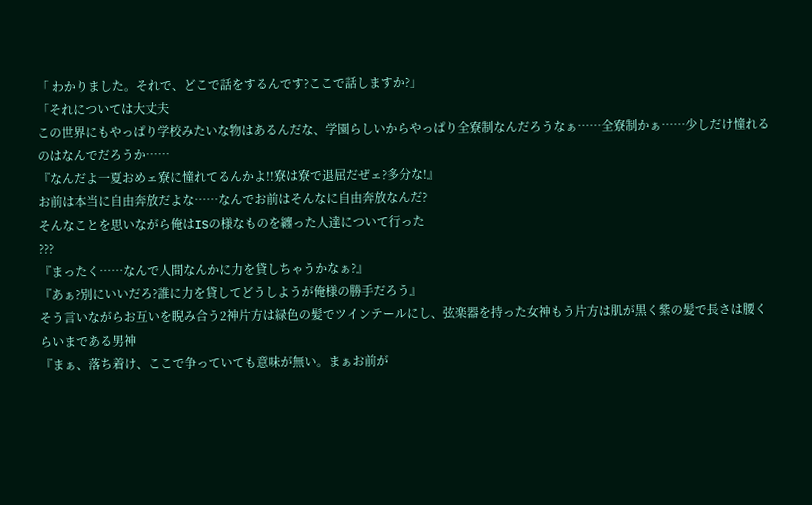「 わかりました。それで、どこで話をするんです?ここで話しますか?」
「それについては大丈夫
この世界にもやっぱり学校みたいな物はあるんだな、学園らしいからやっぱり全寮制なんだろうなぁ……全寮制かぁ……少しだけ憧れるのはなんでだろうか……
『なんだよ一夏おめェ寮に憧れてるんかよ!!寮は寮で退屈だぜェ?多分な!』
お前は本当に自由奔放だよな……なんでお前はそんなに自由奔放なんだ?
そんなことを思いながら俺はISの様なものを纏った人達について行った
???
『まったく……なんで人間なんかに力を貸しちゃうかなぁ?』
『あぁ?別にいいだろ?誰に力を貸してどうしようが俺様の勝手だろう』
そう言いながらお互いを睨み合う2神片方は緑色の髪でツインテールにし、弦楽器を持った女神もう片方は肌が黒く紫の髪で長さは腰くらいまである男神
『まぁ、落ち着け、ここで争っていても意味が無い。まぁお前が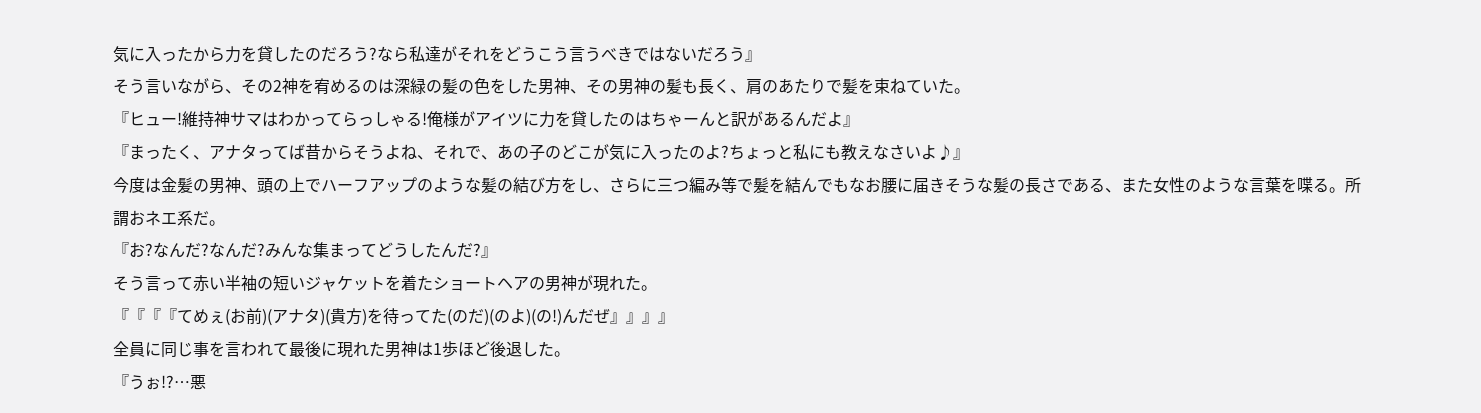気に入ったから力を貸したのだろう?なら私達がそれをどうこう言うべきではないだろう』
そう言いながら、その2神を宥めるのは深緑の髪の色をした男神、その男神の髪も長く、肩のあたりで髪を束ねていた。
『ヒュー!維持神サマはわかってらっしゃる!俺様がアイツに力を貸したのはちゃーんと訳があるんだよ』
『まったく、アナタってば昔からそうよね、それで、あの子のどこが気に入ったのよ?ちょっと私にも教えなさいよ♪』
今度は金髪の男神、頭の上でハーフアップのような髪の結び方をし、さらに三つ編み等で髪を結んでもなお腰に届きそうな髪の長さである、また女性のような言葉を喋る。所謂おネエ系だ。
『お?なんだ?なんだ?みんな集まってどうしたんだ?』
そう言って赤い半袖の短いジャケットを着たショートヘアの男神が現れた。
『『『『てめぇ(お前)(アナタ)(貴方)を待ってた(のだ)(のよ)(の!)んだぜ』』』』
全員に同じ事を言われて最後に現れた男神は1歩ほど後退した。
『うぉ!?…悪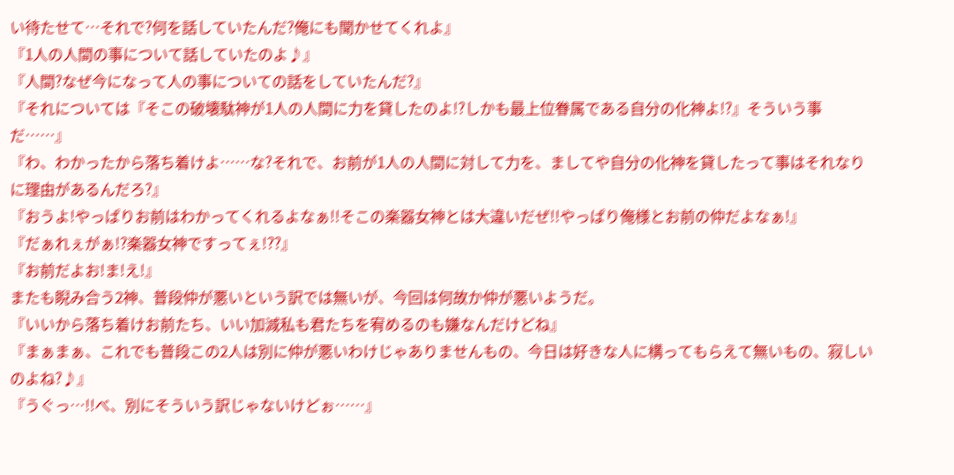い待たせて…それで?何を話していたんだ?俺にも聞かせてくれよ』
『1人の人間の事について話していたのよ♪』
『人間?なぜ今になって人の事についての話をしていたんだ?』
『それについては『そこの破壊駄神が1人の人間に力を貸したのよ!?しかも最上位眷属である自分の化神よ!?』そういう事だ……』
『わ、わかったから落ち着けよ……な?それで、お前が1人の人間に対して力を、ましてや自分の化神を貸したって事はそれなりに理由があるんだろ?』
『おうよ!やっぱりお前はわかってくれるよなぁ!!そこの楽器女神とは大違いだぜ!!やっぱり俺様とお前の仲だよなぁ!』
『だぁれぇがぁ!?楽器女神ですってぇ!??』
『お前だよお!ま!え!』
またも睨み合う2神、普段仲が悪いという訳では無いが、今回は何故か仲が悪いようだ。
『いいから落ち着けお前たち、いい加減私も君たちを宥めるのも嫌なんだけどね』
『まぁまぁ、これでも普段この2人は別に仲が悪いわけじゃありませんもの、今日は好きな人に構ってもらえて無いもの、寂しいのよね?♪』
『うぐっ…!!べ、別にそういう訳じゃないけどぉ……』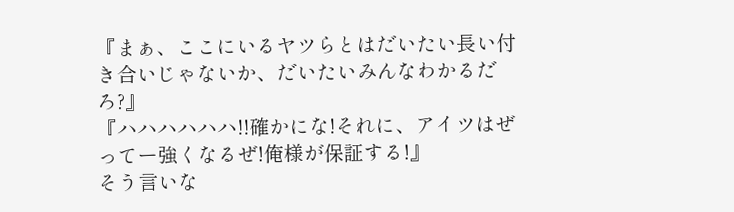『まぁ、ここにいるヤツらとはだいたい長い付き合いじゃないか、だいたいみんなわかるだろ?』
『ハハハハハハ!!確かにな!それに、アイツはぜってー強くなるぜ!俺様が保証する!』
そう言いな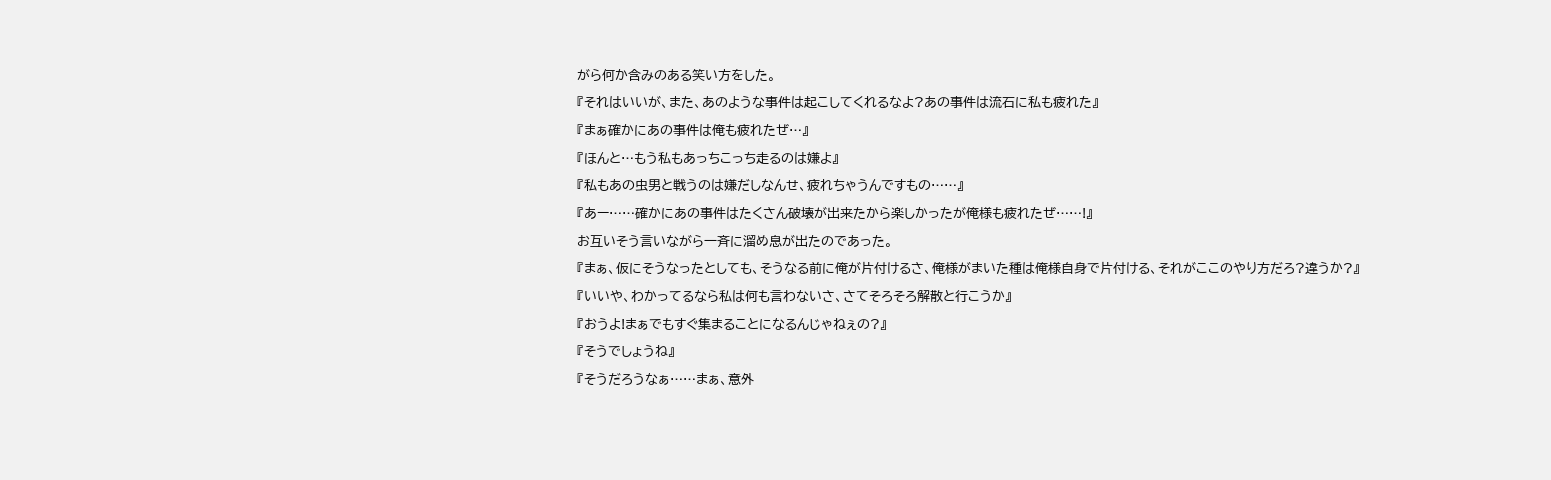がら何か含みのある笑い方をした。
『それはいいが、また、あのような事件は起こしてくれるなよ?あの事件は流石に私も疲れた』
『まぁ確かにあの事件は俺も疲れたぜ…』
『ほんと…もう私もあっちこっち走るのは嫌よ』
『私もあの虫男と戦うのは嫌だしなんせ、疲れちゃうんですもの……』
『あー……確かにあの事件はたくさん破壊が出来たから楽しかったが俺様も疲れたぜ……!』
お互いそう言いながら一斉に溜め息が出たのであった。
『まぁ、仮にそうなったとしても、そうなる前に俺が片付けるさ、俺様がまいた種は俺様自身で片付ける、それがここのやり方だろ?違うか?』
『いいや、わかってるなら私は何も言わないさ、さてそろそろ解散と行こうか』
『おうよ!まぁでもすぐ集まることになるんじゃねぇの?』
『そうでしょうね』
『そうだろうなぁ……まぁ、意外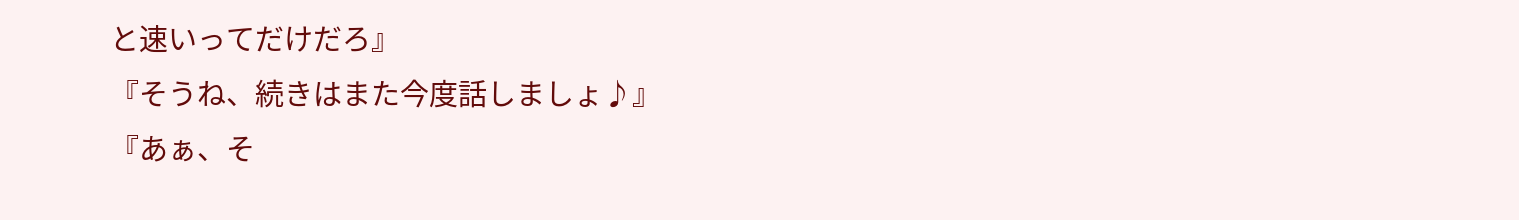と速いってだけだろ』
『そうね、続きはまた今度話しましょ♪』
『あぁ、そ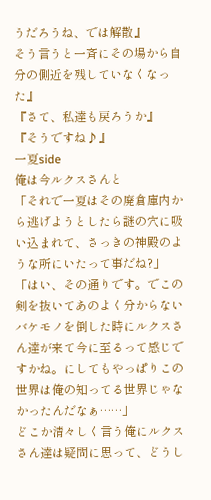うだろうね、では解散』
そう言うと一斉にその場から自分の側近を残していなくなった』
『さて、私達も戻ろうか』
『そうですね♪』
一夏side
俺は今ルクスさんと
「それで一夏はその廃倉庫内から逃げようとしたら謎の穴に吸い込まれて、さっきの神殿のような所にいたって事だね?」
「はい、その通りです。でこの剣を抜いてあのよく分からないバケモノを倒した時にルクスさん達が来て今に至るって感じですかね。にしてもやっぱりこの世界は俺の知ってる世界じゃなかったんだなぁ……」
どこか清々しく言う俺にルクスさん達は疑問に思って、どうし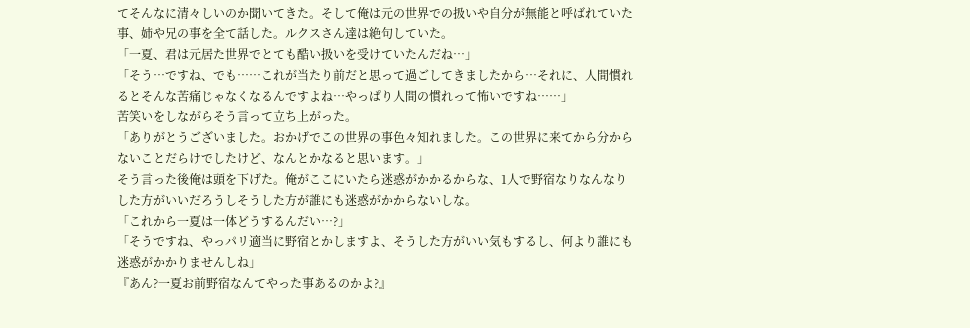てそんなに清々しいのか聞いてきた。そして俺は元の世界での扱いや自分が無能と呼ばれていた事、姉や兄の事を全て話した。ルクスさん達は絶句していた。
「一夏、君は元居た世界でとても酷い扱いを受けていたんだね…」
「そう…ですね、でも……これが当たり前だと思って過ごしてきましたから…それに、人間慣れるとそんな苦痛じゃなくなるんですよね…やっぱり人間の慣れって怖いですね……」
苦笑いをしながらそう言って立ち上がった。
「ありがとうございました。おかげでこの世界の事色々知れました。この世界に来てから分からないことだらけでしたけど、なんとかなると思います。」
そう言った後俺は頭を下げた。俺がここにいたら迷惑がかかるからな、1人で野宿なりなんなりした方がいいだろうしそうした方が誰にも迷惑がかからないしな。
「これから一夏は一体どうするんだい…?」
「そうですね、やっパリ適当に野宿とかしますよ、そうした方がいい気もするし、何より誰にも迷惑がかかりませんしね」
『あん?一夏お前野宿なんてやった事あるのかよ?』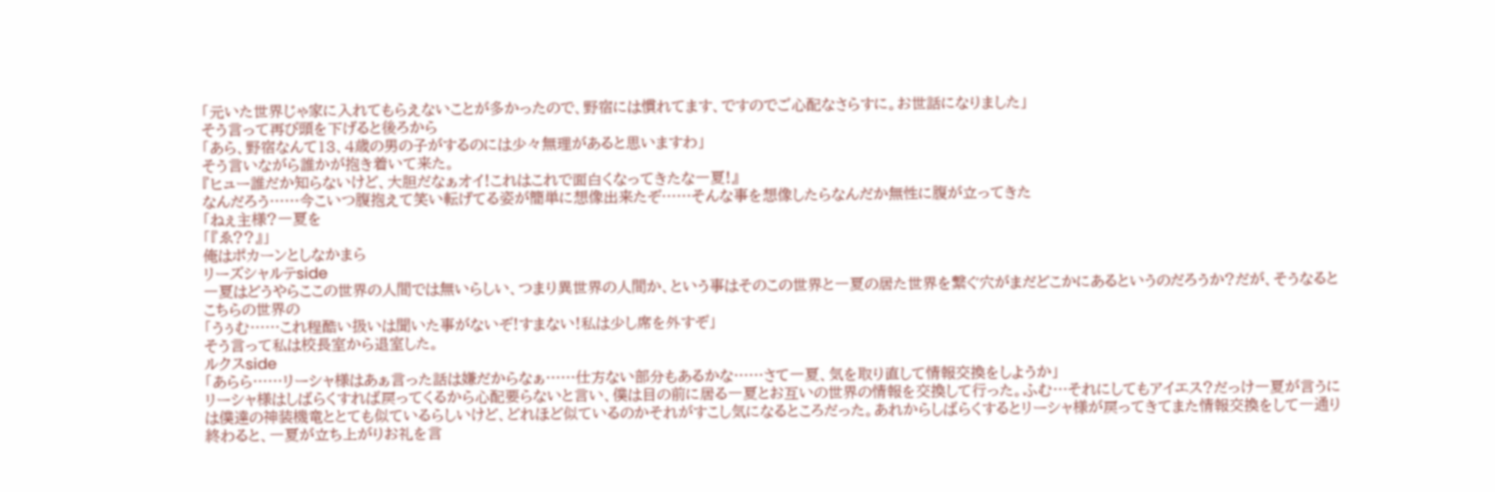「元いた世界じゃ家に入れてもらえないことが多かったので、野宿には慣れてます、ですのでご心配なさらすに。お世話になりました」
そう言って再び頭を下げると後ろから
「あら、野宿なんて13、4歳の男の子がするのには少々無理があると思いますわ」
そう言いながら誰かが抱き着いて来た。
『ヒュー誰だか知らないけど、大胆だなぁオイ!これはこれで面白くなってきたな一夏!』
なんだろう……今こいつ腹抱えて笑い転げてる姿が簡単に想像出来たぞ……そんな事を想像したらなんだか無性に腹が立ってきた
「ねぇ主様?一夏を
「『ゑ??』」
俺はポカーンとしなかまら
リーズシャルテside
一夏はどうやらここの世界の人間では無いらしい、つまり異世界の人間か、という事はそのこの世界と一夏の居た世界を繋ぐ穴がまだどこかにあるというのだろうか?だが、そうなるとこちらの世界の
「うぅむ……これ程酷い扱いは聞いた事がないぞ!すまない!私は少し席を外すぞ」
そう言って私は校長室から退室した。
ルクスside
「あらら……リーシャ様はあぁ言った話は嫌だからなぁ……仕方ない部分もあるかな……さて一夏、気を取り直して情報交換をしようか」
リーシャ様はしばらくすれば戻ってくるから心配要らないと言い、僕は目の前に居る一夏とお互いの世界の情報を交換して行った。ふむ…それにしてもアイエス?だっけ一夏が言うには僕達の神装機竜ととても似ているらしいけど、どれほど似ているのかそれがすこし気になるところだった。あれからしばらくするとリーシャ様が戻ってきてまた情報交換をして一通り終わると、一夏が立ち上がりお礼を言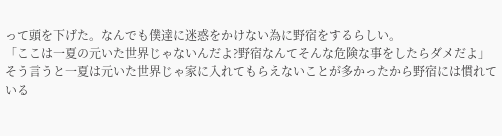って頭を下げた。なんでも僕達に迷惑をかけない為に野宿をするらしい。
「ここは一夏の元いた世界じゃないんだよ?野宿なんてそんな危険な事をしたらダメだよ」
そう言うと一夏は元いた世界じゃ家に入れてもらえないことが多かったから野宿には慣れている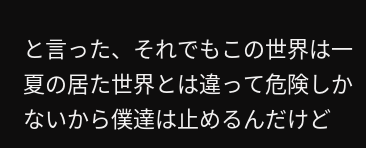と言った、それでもこの世界は一夏の居た世界とは違って危険しかないから僕達は止めるんだけど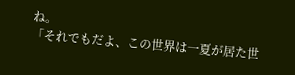ね。
「それでもだよ、この世界は一夏が居た世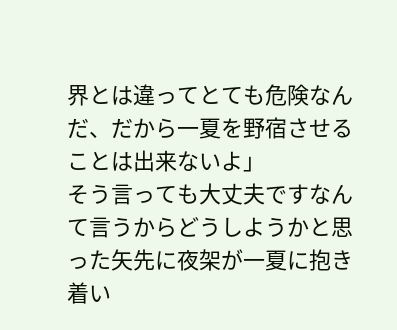界とは違ってとても危険なんだ、だから一夏を野宿させることは出来ないよ」
そう言っても大丈夫ですなんて言うからどうしようかと思った矢先に夜架が一夏に抱き着い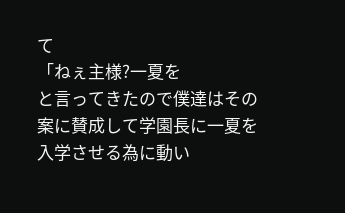て
「ねぇ主様?一夏を
と言ってきたので僕達はその案に賛成して学園長に一夏を入学させる為に動い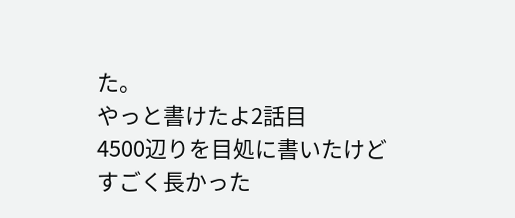た。
やっと書けたよ2話目
4500辺りを目処に書いたけどすごく長かった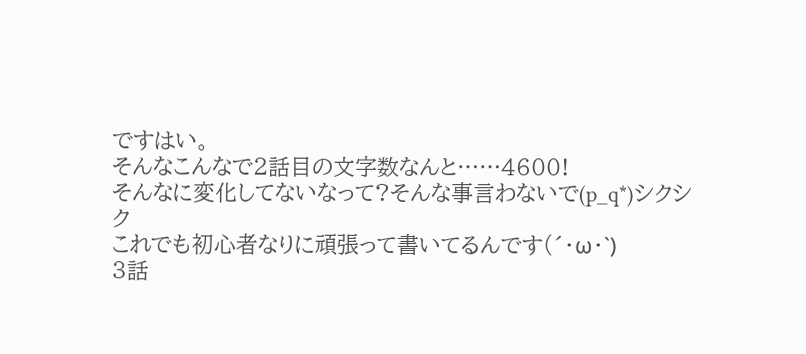ですはい。
そんなこんなで2話目の文字数なんと……4600!
そんなに変化してないなって?そんな事言わないで(p_q*)シクシク
これでも初心者なりに頑張って書いてるんです(´・ω・`)
3話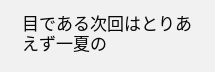目である次回はとりあえず一夏の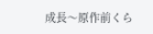成長〜原作前くら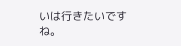いは行きたいですね。